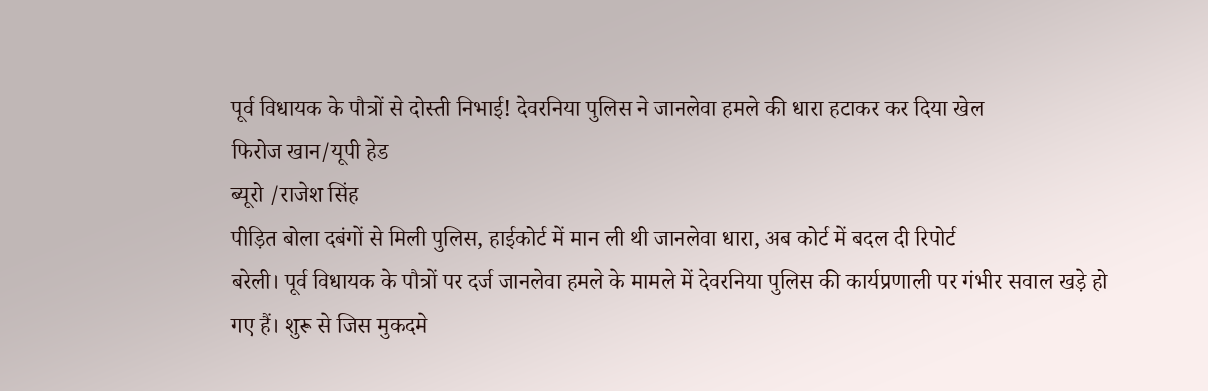पूर्व विधायक के पौत्रों से दोस्ती निभाई! देवरनिया पुलिस ने जानलेवा हमले की धारा हटाकर कर दिया खेल
फिरोज खान/यूपी हेड
ब्यूरो /राजेश सिंह
पीड़ित बोला दबंगों से मिली पुलिस, हाईकोर्ट में मान ली थी जानलेवा धारा, अब कोर्ट में बदल दी रिपोर्ट
बरेली। पूर्व विधायक के पौत्रों पर दर्ज जानलेवा हमले के मामले में देवरनिया पुलिस की कार्यप्रणाली पर गंभीर सवाल खड़े हो गए हैं। शुरू से जिस मुकदमे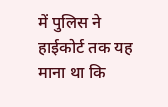में पुलिस ने हाईकोर्ट तक यह माना था कि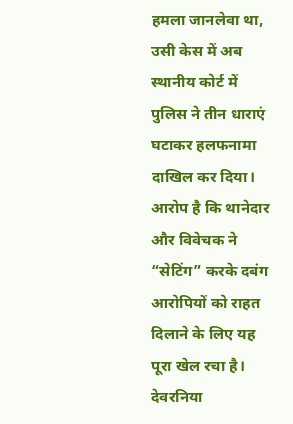हमला जानलेवा था, उसी केस में अब स्थानीय कोर्ट में पुलिस ने तीन धाराएं घटाकर हलफनामा दाखिल कर दिया। आरोप है कि थानेदार और विवेचक ने “सेटिंग” करके दबंग आरोपियों को राहत दिलाने के लिए यह पूरा खेल रचा है।
देवरनिया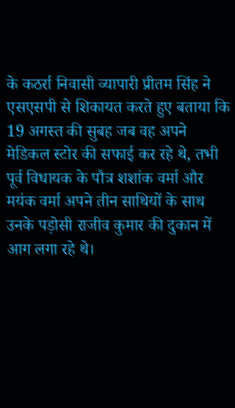के कठर्रा निवासी व्यापारी प्रीतम सिंह ने एसएसपी से शिकायत करते हुए बताया कि 19 अगस्त की सुबह जब वह अपने मेडिकल स्टोर की सफाई कर रहे थे, तभी पूर्व विधायक के पौत्र शशांक वर्मा और मयंक वर्मा अपने तीन साथियों के साथ उनके पड़ोसी राजीव कुमार की दुकान में आग लगा रहे थे।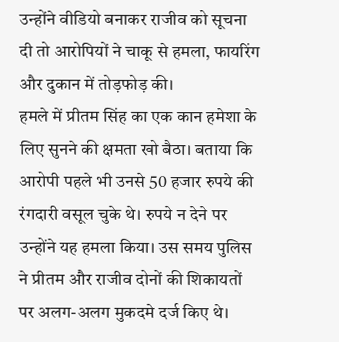उन्होंने वीडियो बनाकर राजीव को सूचना दी तो आरोपियों ने चाकू से हमला, फायरिंग और दुकान में तोड़फोड़ की।
हमले में प्रीतम सिंह का एक कान हमेशा के लिए सुनने की क्षमता खो बैठा। बताया कि आरोपी पहले भी उनसे 50 हजार रुपये की रंगदारी वसूल चुके थे। रुपये न देने पर उन्होंने यह हमला किया। उस समय पुलिस ने प्रीतम और राजीव दोनों की शिकायतों पर अलग-अलग मुकदमे दर्ज किए थे।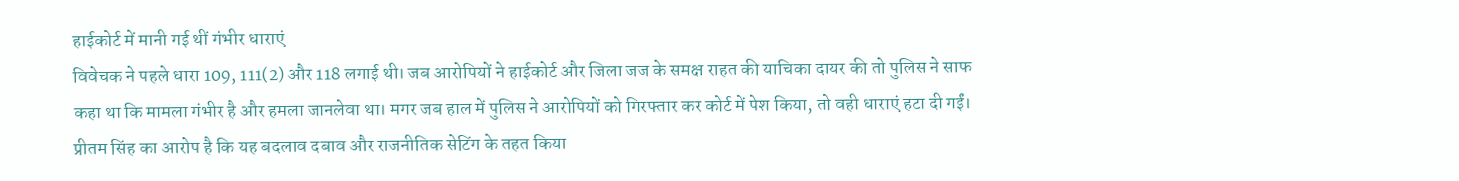हाईकोर्ट में मानी गई थीं गंभीर धाराएं
विवेचक ने पहले धारा 109, 111(2) और 118 लगाई थी। जब आरोपियों ने हाईकोर्ट और जिला जज के समक्ष राहत की याचिका दायर की तो पुलिस ने साफ कहा था कि मामला गंभीर है और हमला जानलेवा था। मगर जब हाल में पुलिस ने आरोपियों को गिरफ्तार कर कोर्ट में पेश किया, तो वही धाराएं हटा दी गईं।
प्रीतम सिंह का आरोप है कि यह बदलाव दबाव और राजनीतिक सेटिंग के तहत किया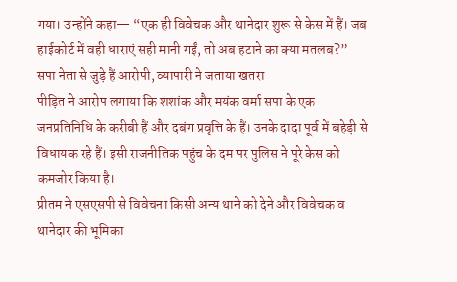गया। उन्होंने कहा— “एक ही विवेचक और थानेदार शुरू से केस में हैं। जब हाईकोर्ट में वही धाराएं सही मानी गईं, तो अब हटाने का क्या मतलब?”
सपा नेता से जुड़े हैं आरोपी, व्यापारी ने जताया खतरा
पीड़ित ने आरोप लगाया कि शशांक और मयंक वर्मा सपा के एक जनप्रतिनिधि के करीबी हैं और दबंग प्रवृत्ति के हैं। उनके दादा पूर्व में बहेड़ी से विधायक रहे हैं। इसी राजनीतिक पहुंच के दम पर पुलिस ने पूरे केस को कमजोर किया है।
प्रीतम ने एसएसपी से विवेचना किसी अन्य थाने को देने और विवेचक व थानेदार की भूमिका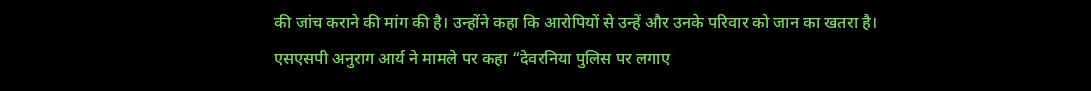की जांच कराने की मांग की है। उन्होंने कहा कि आरोपियों से उन्हें और उनके परिवार को जान का खतरा है।
एसएसपी अनुराग आर्य ने मामले पर कहा “देवरनिया पुलिस पर लगाए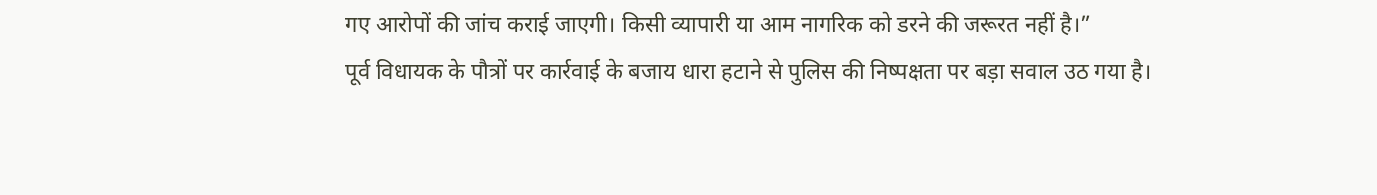गए आरोपों की जांच कराई जाएगी। किसी व्यापारी या आम नागरिक को डरने की जरूरत नहीं है।”
पूर्व विधायक के पौत्रों पर कार्रवाई के बजाय धारा हटाने से पुलिस की निष्पक्षता पर बड़ा सवाल उठ गया है।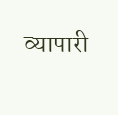व्यापारी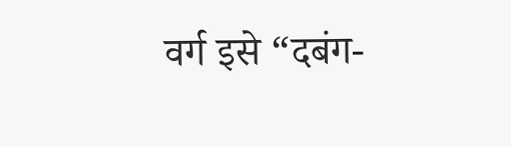वर्ग इसे “दबंग-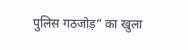पुलिस गठजोड़” का खुला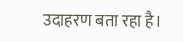उदाहरण बता रहा है।